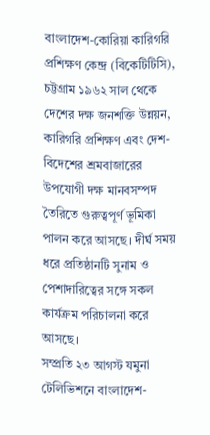বাংলাদেশ-কোরিয়া কারিগরি প্রশিক্ষণ কেন্দ্র (বিকেটিটিসি), চট্টগ্রাম ১৯৬২ সাল থেকে দেশের দক্ষ জনশক্তি উন্নয়ন, কারিগরি প্রশিক্ষণ এবং দেশ-বিদেশের শ্রমবাজারের উপযোগী দক্ষ মানবসম্পদ তৈরিতে গুরুত্বপূর্ণ ভূমিকা পালন করে আসছে। দীর্ঘ সময় ধরে প্রতিষ্ঠানটি সুনাম ও পেশাদারিত্বের সঙ্গে সকল কার্যক্রম পরিচালনা করে আসছে।
সম্প্রতি ২৩ আগস্ট যমুনা টেলিভিশনে বাংলাদেশ-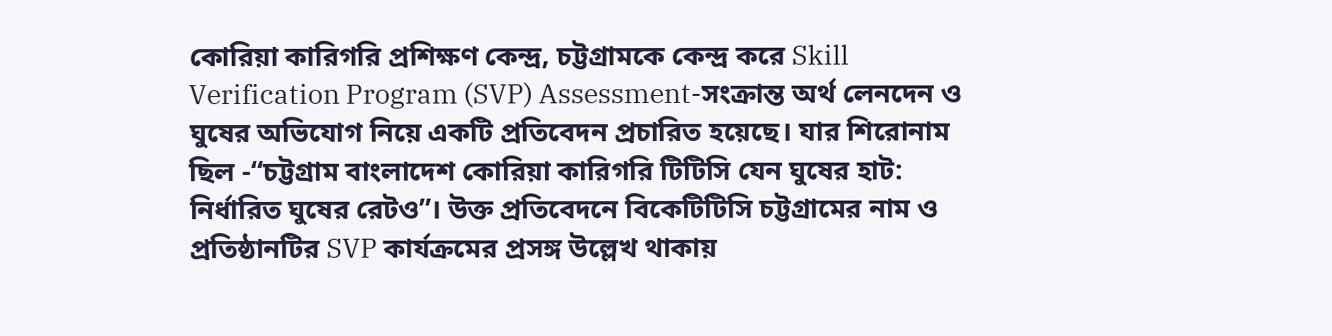কোরিয়া কারিগরি প্রশিক্ষণ কেন্দ্র, চট্টগ্রামকে কেন্দ্র করে Skill Verification Program (SVP) Assessment-সংক্রান্ত অর্থ লেনদেন ও ঘুষের অভিযোগ নিয়ে একটি প্রতিবেদন প্রচারিত হয়েছে। যার শিরোনাম ছিল -“চট্টগ্রাম বাংলাদেশ কোরিয়া কারিগরি টিটিসি যেন ঘুষের হাট: নির্ধারিত ঘুষের রেটও”। উক্ত প্রতিবেদনে বিকেটিটিসি চট্টগ্রামের নাম ও প্রতিষ্ঠানটির SVP কার্যক্রমের প্রসঙ্গ উল্লেখ থাকায়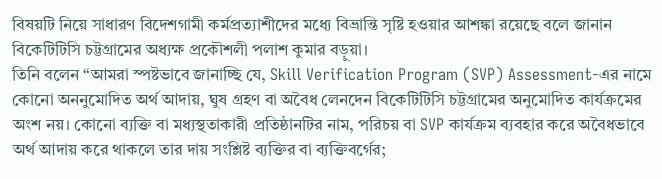বিষয়টি নিয়ে সাধারণ বিদেশগামী কর্মপ্রত্যাশীদের মধ্যে বিভ্রান্তি সৃষ্টি হওয়ার আশঙ্কা রয়েছে বলে জানান বিকেটিটিসি চট্টগ্রামের অধ্যক্ষ প্রকৌশলী পলাশ কুমার বড়ুয়া।
তিনি বলেন “আমরা স্পষ্টভাবে জানাচ্ছি যে, Skill Verification Program (SVP) Assessment-এর নামে কোনো অননুমোদিত অর্থ আদায়, ঘুষ গ্রহণ বা অবৈধ লেনদেন বিকেটিটিসি চট্টগ্রামের অনুমোদিত কার্যক্রমের অংশ নয়। কোনো ব্যক্তি বা মধ্যস্থতাকারী প্রতিষ্ঠানটির নাম, পরিচয় বা SVP কার্যক্রম ব্যবহার করে অবৈধভাবে অর্থ আদায় করে থাকলে তার দায় সংশ্লিষ্ট ব্যক্তির বা ব্যক্তিবর্গের;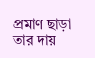প্রমাণ ছাড়া তার দায়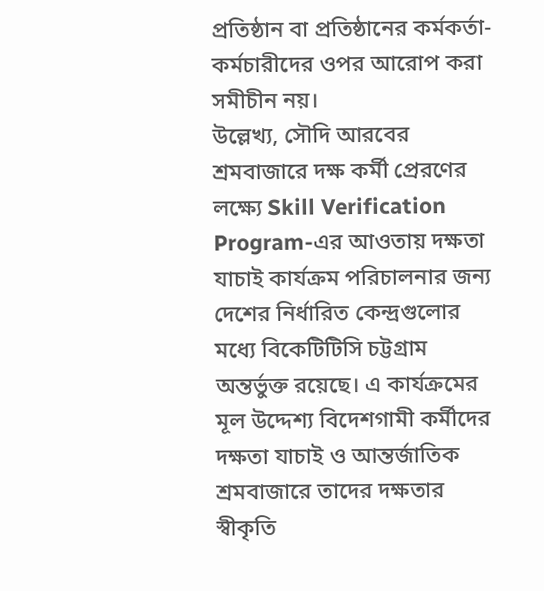প্রতিষ্ঠান বা প্রতিষ্ঠানের কর্মকর্তা-কর্মচারীদের ওপর আরোপ করা সমীচীন নয়।
উল্লেখ্য, সৌদি আরবের শ্রমবাজারে দক্ষ কর্মী প্রেরণের লক্ষ্যে Skill Verification Program-এর আওতায় দক্ষতা যাচাই কার্যক্রম পরিচালনার জন্য দেশের নির্ধারিত কেন্দ্রগুলোর মধ্যে বিকেটিটিসি চট্টগ্রাম অন্তর্ভুক্ত রয়েছে। এ কার্যক্রমের মূল উদ্দেশ্য বিদেশগামী কর্মীদের দক্ষতা যাচাই ও আন্তর্জাতিক শ্রমবাজারে তাদের দক্ষতার স্বীকৃতি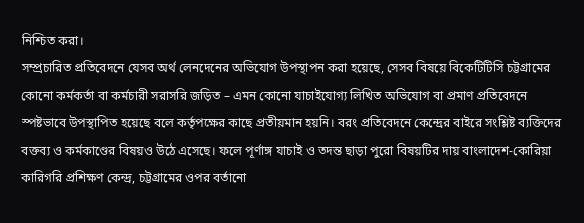নিশ্চিত করা।
সম্প্রচারিত প্রতিবেদনে যেসব অর্থ লেনদেনের অভিযোগ উপস্থাপন করা হয়েছে, সেসব বিষয়ে বিকেটিটিসি চট্টগ্রামের কোনো কর্মকর্তা বা কর্মচারী সরাসরি জড়িত – এমন কোনো যাচাইযোগ্য লিখিত অভিযোগ বা প্রমাণ প্রতিবেদনে স্পষ্টভাবে উপস্থাপিত হয়েছে বলে কর্তৃপক্ষের কাছে প্রতীয়মান হয়নি। বরং প্রতিবেদনে কেন্দ্রের বাইরে সংশ্লিষ্ট ব্যক্তিদের বক্তব্য ও কর্মকাণ্ডের বিষয়ও উঠে এসেছে। ফলে পূর্ণাঙ্গ যাচাই ও তদন্ত ছাড়া পুরো বিষয়টির দায় বাংলাদেশ-কোরিয়া কারিগরি প্রশিক্ষণ কেন্দ্র, চট্টগ্রামের ওপর বর্তানো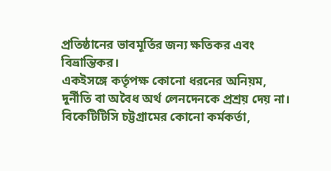প্রতিষ্ঠানের ভাবমূর্তির জন্য ক্ষতিকর এবং বিভ্রান্তিকর।
একইসঙ্গে কর্তৃপক্ষ কোনো ধরনের অনিয়ম, দুর্নীতি বা অবৈধ অর্থ লেনদেনকে প্রশ্রয় দেয় না। বিকেটিটিসি চট্টগ্রামের কোনো কর্মকর্তা,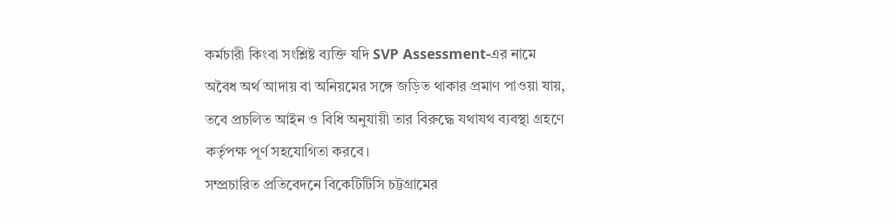কর্মচারী কিংবা সংশ্লিষ্ট ব্যক্তি যদি SVP Assessment-এর নামে অবৈধ অর্থ আদায় বা অনিয়মের সঙ্গে জড়িত থাকার প্রমাণ পাওয়া যায়, তবে প্রচলিত আইন ও বিধি অনুযায়ী তার বিরুদ্ধে যথাযথ ব্যবস্থা গ্রহণে কর্তৃপক্ষ পূর্ণ সহযোগিতা করবে।
সম্প্রচারিত প্রতিবেদনে বিকেটিটিসি চট্টগ্রামের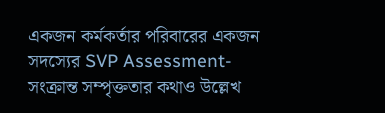একজন কর্মকর্তার পরিবারের একজন সদস্যের SVP Assessment-সংক্রান্ত সম্পৃক্ততার কথাও উল্লেখ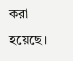করা হয়েছে।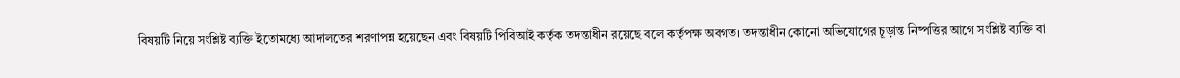বিষয়টি নিয়ে সংশ্লিষ্ট ব্যক্তি ইতোমধ্যে আদালতের শরণাপন্ন হয়েছেন এবং বিষয়টি পিবিআই কর্তৃক তদন্তাধীন রয়েছে বলে কর্তৃপক্ষ অবগত। তদন্তাধীন কোনো অভিযোগের চূড়ান্ত নিষ্পত্তির আগে সংশ্লিষ্ট ব্যক্তি বা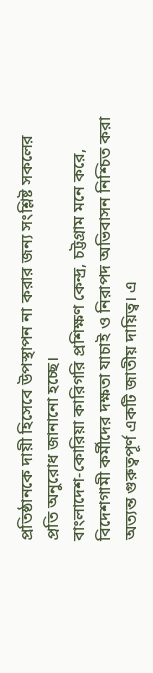প্রতিষ্ঠানকে দায়ী হিসেবে উপস্থাপন না করার জন্য সংশ্লিষ্ট সকলের প্রতি অনুরোধ জানানো হচ্ছে।
বাংলাদেশ-কোরিয়া কারিগরি প্রশিক্ষণ কেন্দ্র, চট্টগ্রাম মনে করে, বিদেশগামী কর্মীদের দক্ষতা যাচাই ও নিরাপদ অভিবাসন নিশ্চিত করা অত্যন্ত গুরুত্বপূর্ণ একটি জাতীয় দায়িত্ব। এ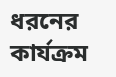ধরনের কার্যক্রম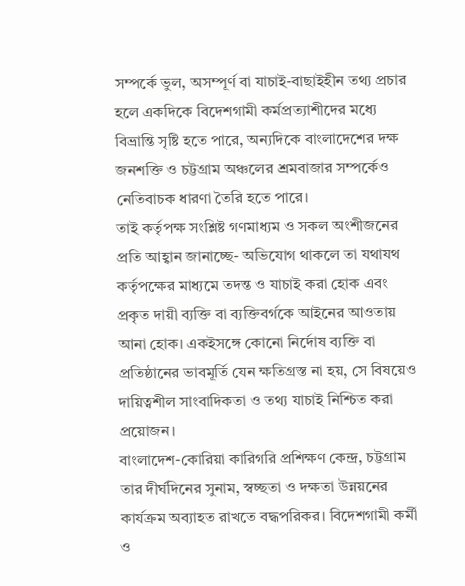সম্পর্কে ভুল, অসম্পূর্ণ বা যাচাই-বাছাইহীন তথ্য প্রচার হলে একদিকে বিদেশগামী কর্মপ্রত্যাশীদের মধ্যে বিভ্রান্তি সৃষ্টি হতে পারে, অন্যদিকে বাংলাদেশের দক্ষ জনশক্তি ও চট্টগ্রাম অঞ্চলের শ্রমবাজার সম্পর্কেও নেতিবাচক ধারণা তৈরি হতে পারে।
তাই কর্তৃপক্ষ সংশ্লিষ্ট গণমাধ্যম ও সকল অংশীজনের প্রতি আহ্বান জানাচ্ছে- অভিযোগ থাকলে তা যথাযথ কর্তৃপক্ষের মাধ্যমে তদন্ত ও যাচাই করা হোক এবং প্রকৃত দায়ী ব্যক্তি বা ব্যক্তিবর্গকে আইনের আওতায় আনা হোক। একইসঙ্গে কোনো নির্দোষ ব্যক্তি বা প্রতিষ্ঠানের ভাবমূর্তি যেন ক্ষতিগ্রস্ত না হয়, সে বিষয়েও দায়িত্বশীল সাংবাদিকতা ও তথ্য যাচাই নিশ্চিত করা প্রয়োজন।
বাংলাদেশ-কোরিয়া কারিগরি প্রশিক্ষণ কেন্দ্র, চট্টগ্রাম তার দীর্ঘদিনের সুনাম, স্বচ্ছতা ও দক্ষতা উন্নয়নের কার্যক্রম অব্যাহত রাখতে বদ্ধপরিকর। বিদেশগামী কর্মী ও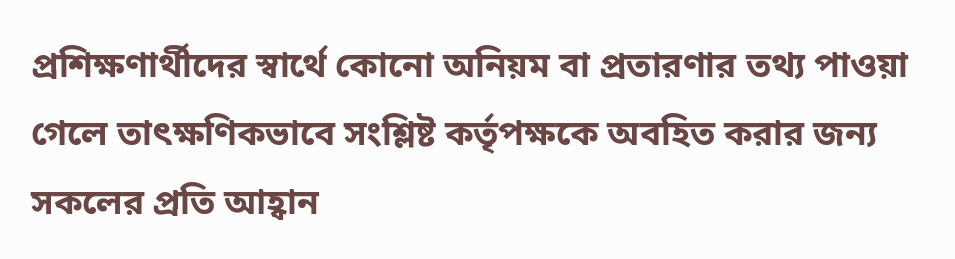প্রশিক্ষণার্থীদের স্বার্থে কোনো অনিয়ম বা প্রতারণার তথ্য পাওয়া গেলে তাৎক্ষণিকভাবে সংশ্লিষ্ট কর্তৃপক্ষকে অবহিত করার জন্য সকলের প্রতি আহ্বান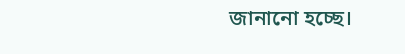জানানো হচ্ছে।